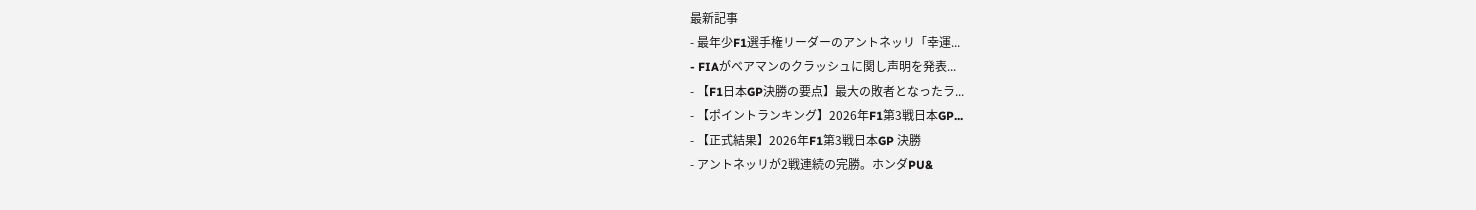最新記事
- 最年少F1選手権リーダーのアントネッリ「幸運...
- FIAがベアマンのクラッシュに関し声明を発表...
- 【F1日本GP決勝の要点】最大の敗者となったラ...
- 【ポイントランキング】2026年F1第3戦日本GP...
- 【正式結果】2026年F1第3戦日本GP 決勝
- アントネッリが2戦連続の完勝。ホンダPU&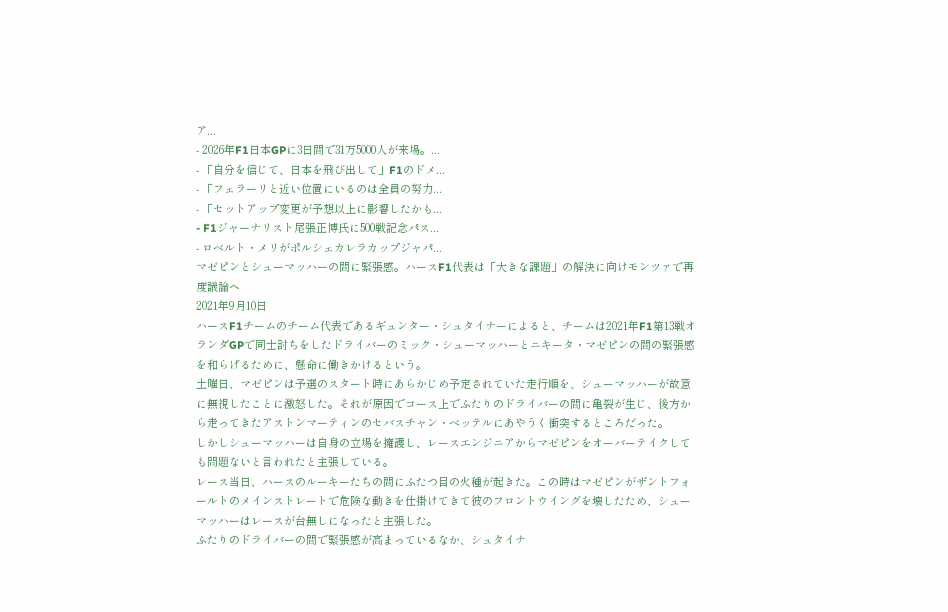ア...
- 2026年F1日本GPに3日間で31万5000人が来場。...
- 「自分を信じて、日本を飛び出して」F1のドメ...
- 「フェラーリと近い位置にいるのは全員の努力...
- 「セットアップ変更が予想以上に影響したかも...
- F1ジャーナリスト尾張正博氏に500戦記念パス...
- ロベルト・メリがポルシェカレラカップジャパ...
マゼピンとシューマッハーの間に緊張感。ハースF1代表は「大きな課題」の解決に向けモンツァで再度議論へ
2021年9月10日
ハースF1チームのチーム代表であるギュンター・シュタイナーによると、チームは2021年F1第13戦オランダGPで同士討ちをしたドライバーのミック・シューマッハーとニキータ・マゼピンの間の緊張感を和らげるために、懸命に働きかけるという。
土曜日、マゼピンは予選のスタート時にあらかじめ予定されていた走行順を、シューマッハーが故意に無視したことに激怒した。それが原因でコース上でふたりのドライバーの間に亀裂が生じ、後方から走ってきたアストンマーティンのセバスチャン・ベッテルにあやうく衝突するところだった。
しかしシューマッハーは自身の立場を擁護し、レースエンジニアからマゼピンをオーバーテイクしても問題ないと言われたと主張している。
レース当日、ハースのルーキーたちの間にふたつ目の火種が起きた。この時はマゼピンがザントフォールトのメインストレートで危険な動きを仕掛けてきて彼のフロントウイングを壊したため、シューマッハーはレースが台無しになったと主張した。
ふたりのドライバーの間で緊張感が高まっているなか、シュタイナ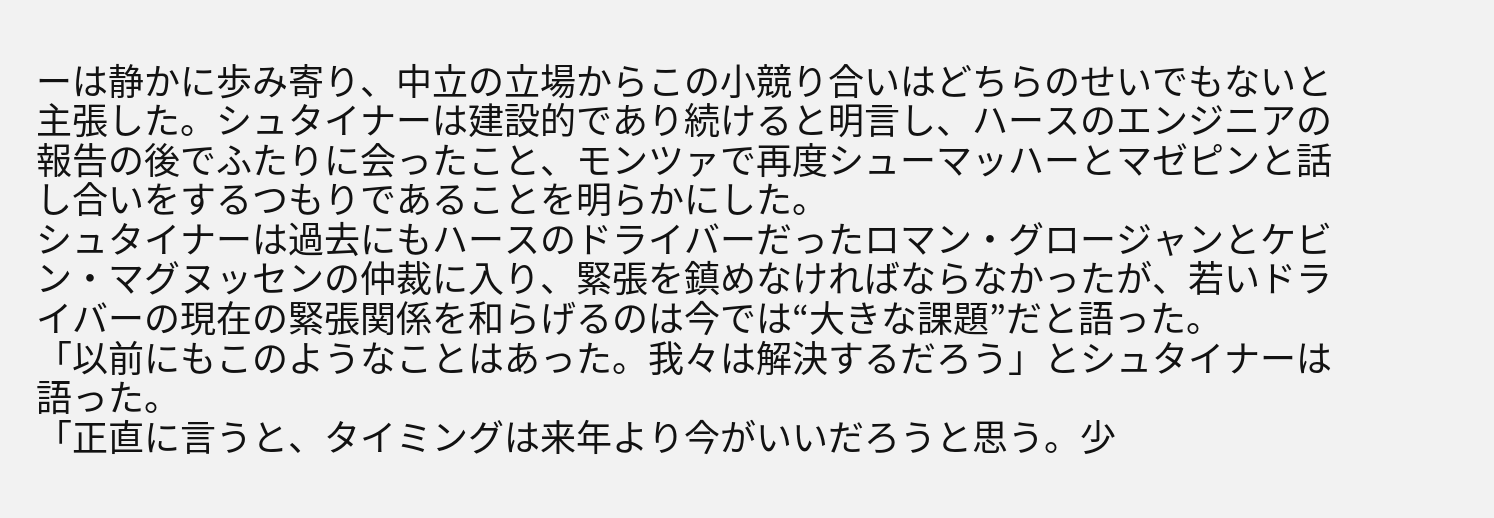ーは静かに歩み寄り、中立の立場からこの小競り合いはどちらのせいでもないと主張した。シュタイナーは建設的であり続けると明言し、ハースのエンジニアの報告の後でふたりに会ったこと、モンツァで再度シューマッハーとマゼピンと話し合いをするつもりであることを明らかにした。
シュタイナーは過去にもハースのドライバーだったロマン・グロージャンとケビン・マグヌッセンの仲裁に入り、緊張を鎮めなければならなかったが、若いドライバーの現在の緊張関係を和らげるのは今では“大きな課題”だと語った。
「以前にもこのようなことはあった。我々は解決するだろう」とシュタイナーは語った。
「正直に言うと、タイミングは来年より今がいいだろうと思う。少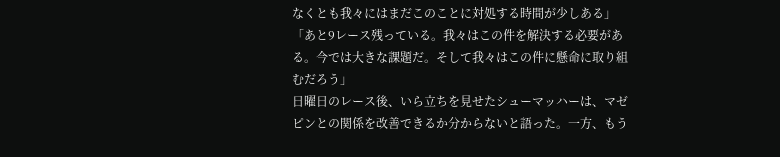なくとも我々にはまだこのことに対処する時間が少しある」
「あと9レース残っている。我々はこの件を解決する必要がある。今では大きな課題だ。そして我々はこの件に懸命に取り組むだろう」
日曜日のレース後、いら立ちを見せたシューマッハーは、マゼピンとの関係を改善できるか分からないと語った。一方、もう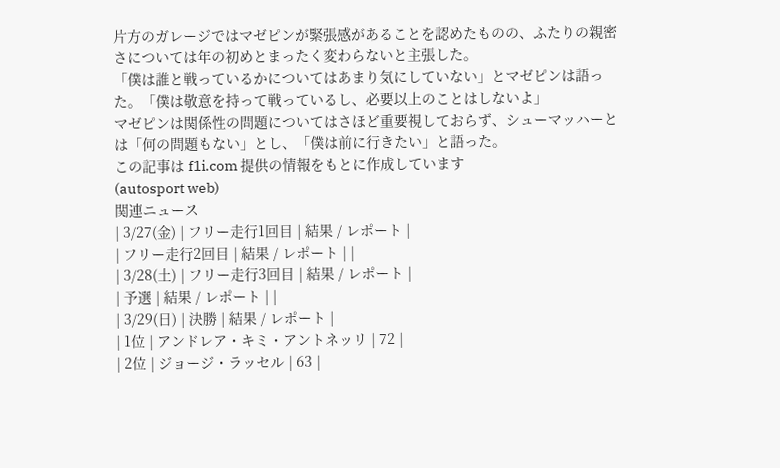片方のガレージではマゼピンが緊張感があることを認めたものの、ふたりの親密さについては年の初めとまったく変わらないと主張した。
「僕は誰と戦っているかについてはあまり気にしていない」とマゼピンは語った。「僕は敬意を持って戦っているし、必要以上のことはしないよ」
マゼピンは関係性の問題についてはさほど重要視しておらず、シューマッハーとは「何の問題もない」とし、「僕は前に行きたい」と語った。
この記事は f1i.com 提供の情報をもとに作成しています
(autosport web)
関連ニュース
| 3/27(金) | フリー走行1回目 | 結果 / レポート |
| フリー走行2回目 | 結果 / レポート | |
| 3/28(土) | フリー走行3回目 | 結果 / レポート |
| 予選 | 結果 / レポート | |
| 3/29(日) | 決勝 | 結果 / レポート |
| 1位 | アンドレア・キミ・アントネッリ | 72 |
| 2位 | ジョージ・ラッセル | 63 |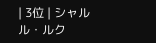| 3位 | シャルル・ルク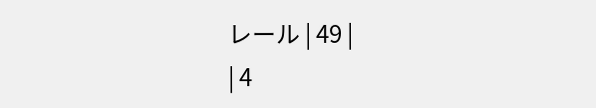レール | 49 |
| 4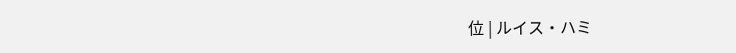位 | ルイス・ハミ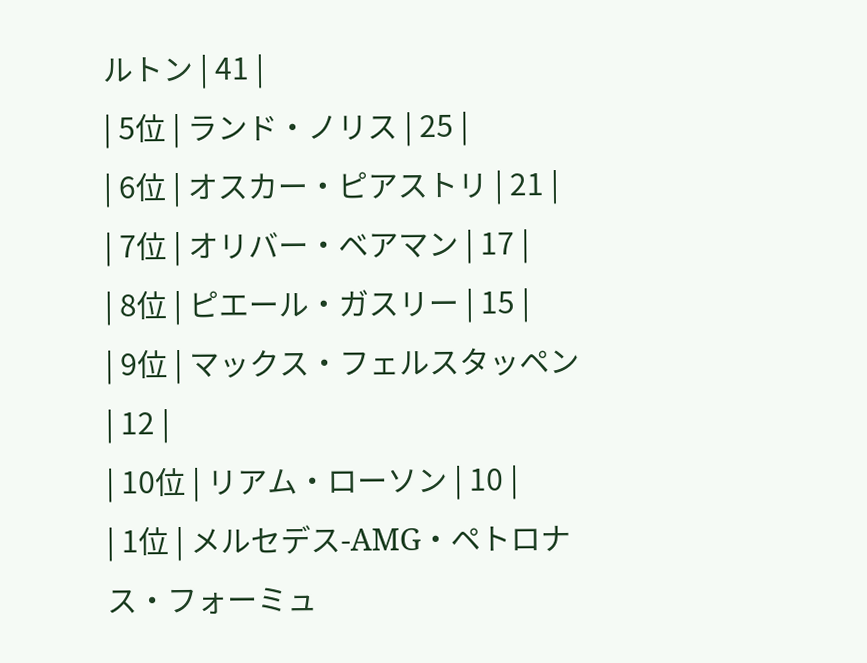ルトン | 41 |
| 5位 | ランド・ノリス | 25 |
| 6位 | オスカー・ピアストリ | 21 |
| 7位 | オリバー・ベアマン | 17 |
| 8位 | ピエール・ガスリー | 15 |
| 9位 | マックス・フェルスタッペン | 12 |
| 10位 | リアム・ローソン | 10 |
| 1位 | メルセデス-AMG・ペトロナス・フォーミュ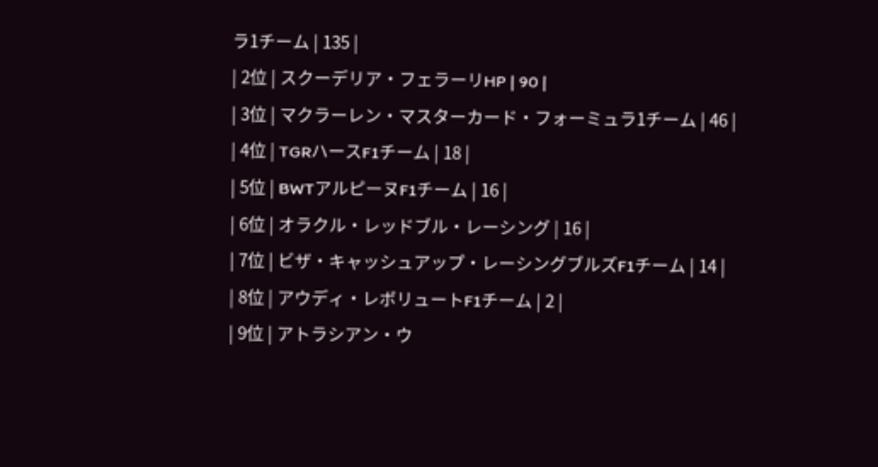ラ1チーム | 135 |
| 2位 | スクーデリア・フェラーリHP | 90 |
| 3位 | マクラーレン・マスターカード・フォーミュラ1チーム | 46 |
| 4位 | TGRハースF1チーム | 18 |
| 5位 | BWTアルピーヌF1チーム | 16 |
| 6位 | オラクル・レッドブル・レーシング | 16 |
| 7位 | ビザ・キャッシュアップ・レーシングブルズF1チーム | 14 |
| 8位 | アウディ・レボリュートF1チーム | 2 |
| 9位 | アトラシアン・ウ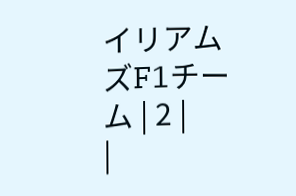イリアムズF1チーム | 2 |
|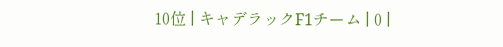10位 | キャデラックF1チーム | 0 |